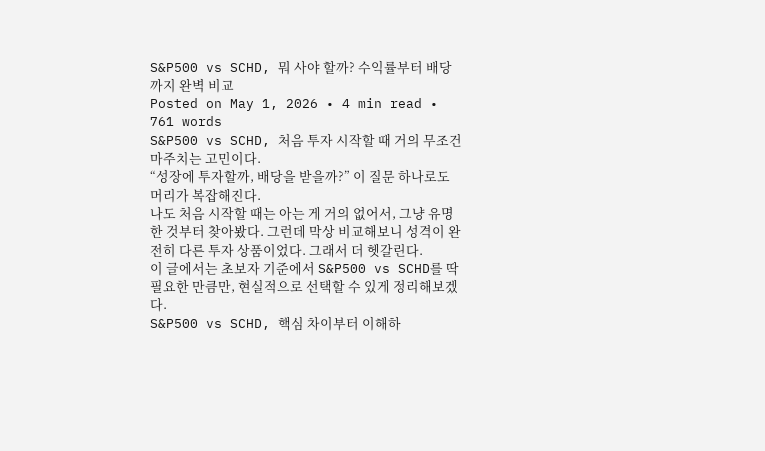S&P500 vs SCHD, 뭐 사야 할까? 수익률부터 배당까지 완벽 비교
Posted on May 1, 2026 • 4 min read • 761 words
S&P500 vs SCHD, 처음 투자 시작할 때 거의 무조건 마주치는 고민이다.
“성장에 투자할까, 배당을 받을까?” 이 질문 하나로도 머리가 복잡해진다.
나도 처음 시작할 때는 아는 게 거의 없어서, 그냥 유명한 것부터 찾아봤다. 그런데 막상 비교해보니 성격이 완전히 다른 투자 상품이었다. 그래서 더 헷갈린다.
이 글에서는 초보자 기준에서 S&P500 vs SCHD를 딱 필요한 만큼만, 현실적으로 선택할 수 있게 정리해보겠다.
S&P500 vs SCHD, 핵심 차이부터 이해하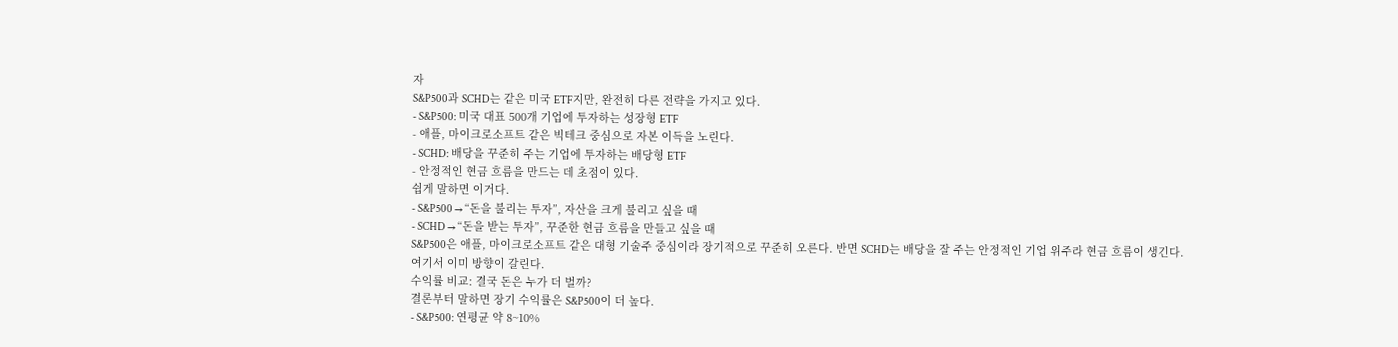자
S&P500과 SCHD는 같은 미국 ETF지만, 완전히 다른 전략을 가지고 있다.
- S&P500: 미국 대표 500개 기업에 투자하는 성장형 ETF
- 애플, 마이크로소프트 같은 빅테크 중심으로 자본 이득을 노린다.
- SCHD: 배당을 꾸준히 주는 기업에 투자하는 배당형 ETF
- 안정적인 현금 흐름을 만드는 데 초점이 있다.
쉽게 말하면 이거다.
- S&P500 → “돈을 불리는 투자”, 자산을 크게 불리고 싶을 때
- SCHD → “돈을 받는 투자”, 꾸준한 현금 흐름을 만들고 싶을 때
S&P500은 애플, 마이크로소프트 같은 대형 기술주 중심이라 장기적으로 꾸준히 오른다. 반면 SCHD는 배당을 잘 주는 안정적인 기업 위주라 현금 흐름이 생긴다.
여기서 이미 방향이 갈린다.
수익률 비교: 결국 돈은 누가 더 벌까?
결론부터 말하면 장기 수익률은 S&P500이 더 높다.
- S&P500: 연평균 약 8~10%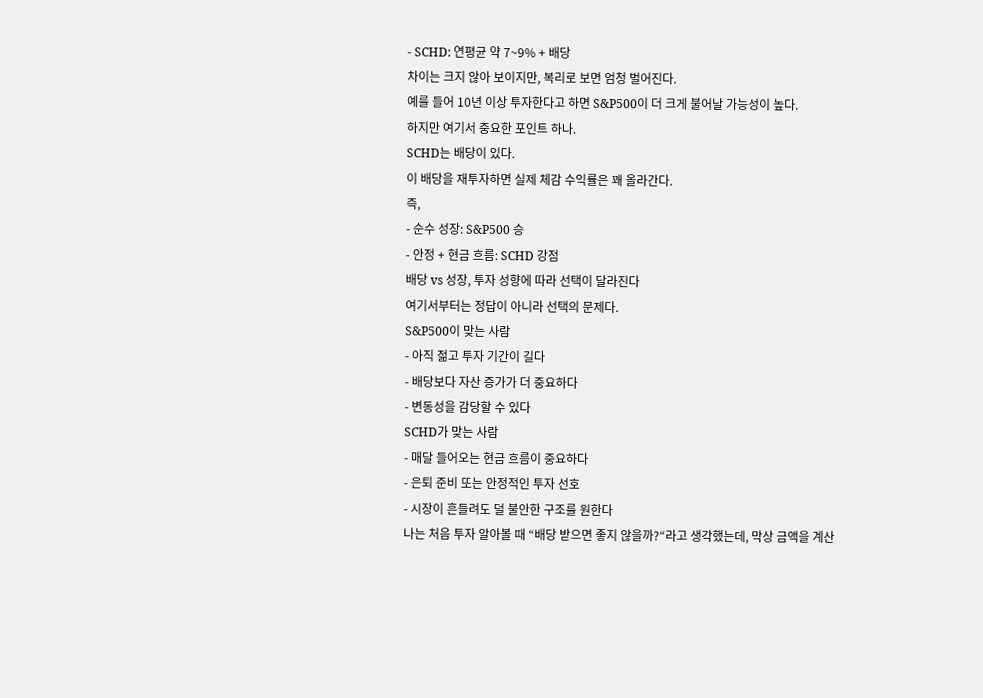- SCHD: 연평균 약 7~9% + 배당
차이는 크지 않아 보이지만, 복리로 보면 엄청 벌어진다.
예를 들어 10년 이상 투자한다고 하면 S&P500이 더 크게 불어날 가능성이 높다.
하지만 여기서 중요한 포인트 하나.
SCHD는 배당이 있다.
이 배당을 재투자하면 실제 체감 수익률은 꽤 올라간다.
즉,
- 순수 성장: S&P500 승
- 안정 + 현금 흐름: SCHD 강점
배당 vs 성장, 투자 성향에 따라 선택이 달라진다
여기서부터는 정답이 아니라 선택의 문제다.
S&P500이 맞는 사람
- 아직 젊고 투자 기간이 길다
- 배당보다 자산 증가가 더 중요하다
- 변동성을 감당할 수 있다
SCHD가 맞는 사람
- 매달 들어오는 현금 흐름이 중요하다
- 은퇴 준비 또는 안정적인 투자 선호
- 시장이 흔들려도 덜 불안한 구조를 원한다
나는 처음 투자 알아볼 때 “배당 받으면 좋지 않을까?“라고 생각했는데, 막상 금액을 계산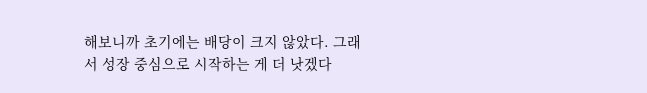해보니까 초기에는 배당이 크지 않았다. 그래서 성장 중심으로 시작하는 게 더 낫겠다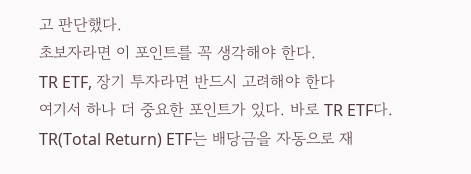고 판단했다.
초보자라면 이 포인트를 꼭 생각해야 한다.
TR ETF, 장기 투자라면 반드시 고려해야 한다
여기서 하나 더 중요한 포인트가 있다. 바로 TR ETF다.
TR(Total Return) ETF는 배당금을 자동으로 재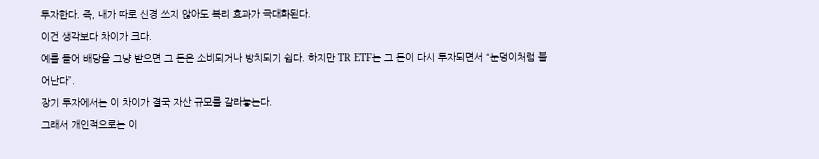투자한다. 즉, 내가 따로 신경 쓰지 않아도 복리 효과가 극대화된다.
이건 생각보다 차이가 크다.
예를 들어 배당을 그냥 받으면 그 돈은 소비되거나 방치되기 쉽다. 하지만 TR ETF는 그 돈이 다시 투자되면서 “눈덩이처럼 불어난다”.
장기 투자에서는 이 차이가 결국 자산 규모를 갈라놓는다.
그래서 개인적으로는 이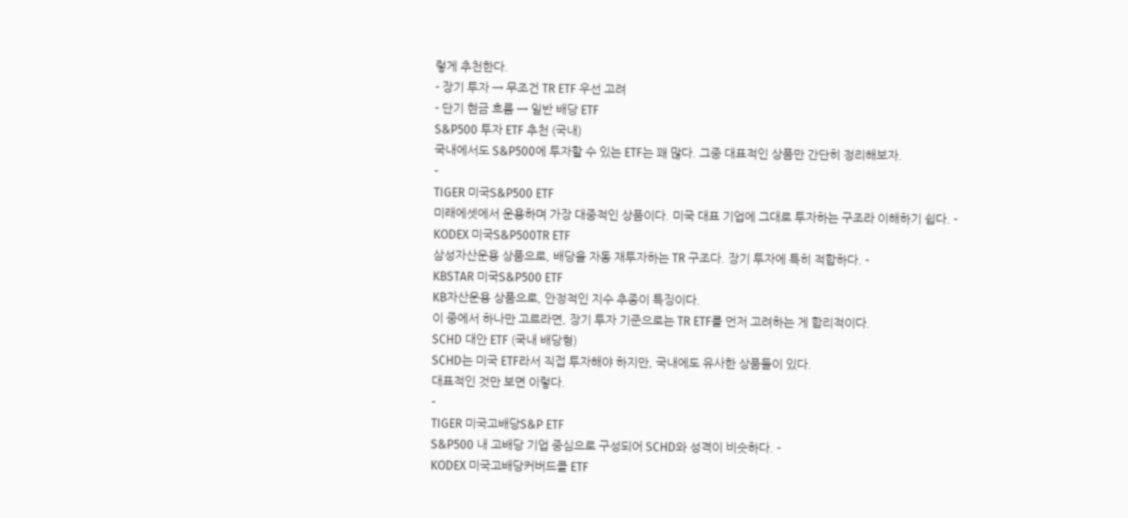렇게 추천한다.
- 장기 투자 → 무조건 TR ETF 우선 고려
- 단기 현금 흐름 → 일반 배당 ETF
S&P500 투자 ETF 추천 (국내)
국내에서도 S&P500에 투자할 수 있는 ETF는 꽤 많다. 그중 대표적인 상품만 간단히 정리해보자.
-
TIGER 미국S&P500 ETF
미래에셋에서 운용하며 가장 대중적인 상품이다. 미국 대표 기업에 그대로 투자하는 구조라 이해하기 쉽다. -
KODEX 미국S&P500TR ETF
삼성자산운용 상품으로, 배당을 자동 재투자하는 TR 구조다. 장기 투자에 특히 적합하다. -
KBSTAR 미국S&P500 ETF
KB자산운용 상품으로, 안정적인 지수 추종이 특징이다.
이 중에서 하나만 고르라면, 장기 투자 기준으로는 TR ETF를 먼저 고려하는 게 합리적이다.
SCHD 대안 ETF (국내 배당형)
SCHD는 미국 ETF라서 직접 투자해야 하지만, 국내에도 유사한 상품들이 있다.
대표적인 것만 보면 이렇다.
-
TIGER 미국고배당S&P ETF
S&P500 내 고배당 기업 중심으로 구성되어 SCHD와 성격이 비슷하다. -
KODEX 미국고배당커버드콜 ETF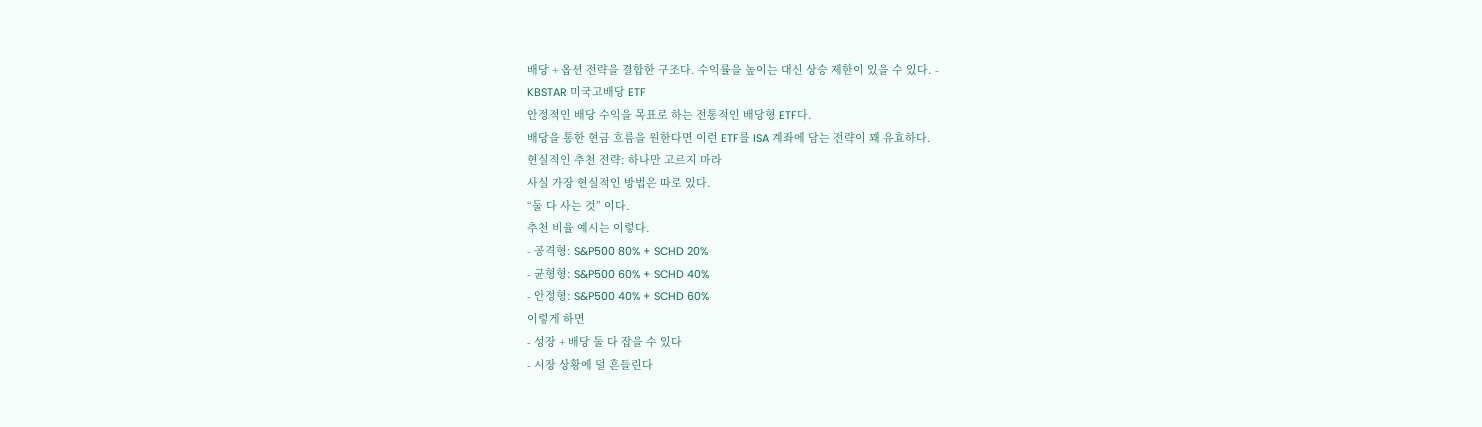배당 + 옵션 전략을 결합한 구조다. 수익률을 높이는 대신 상승 제한이 있을 수 있다. -
KBSTAR 미국고배당 ETF
안정적인 배당 수익을 목표로 하는 전통적인 배당형 ETF다.
배당을 통한 현금 흐름을 원한다면 이런 ETF를 ISA 계좌에 담는 전략이 꽤 유효하다.
현실적인 추천 전략: 하나만 고르지 마라
사실 가장 현실적인 방법은 따로 있다.
“둘 다 사는 것” 이다.
추천 비율 예시는 이렇다.
- 공격형: S&P500 80% + SCHD 20%
- 균형형: S&P500 60% + SCHD 40%
- 안정형: S&P500 40% + SCHD 60%
이렇게 하면
- 성장 + 배당 둘 다 잡을 수 있다
- 시장 상황에 덜 흔들린다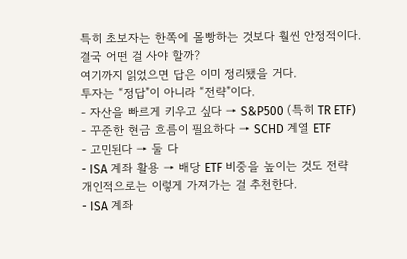특히 초보자는 한쪽에 몰빵하는 것보다 훨씬 안정적이다.
결국 어떤 걸 사야 할까?
여기까지 읽었으면 답은 이미 정리됐을 거다.
투자는 “정답"이 아니라 “전략"이다.
- 자산을 빠르게 키우고 싶다 → S&P500 (특히 TR ETF)
- 꾸준한 현금 흐름이 필요하다 → SCHD 계열 ETF
- 고민된다 → 둘 다
- ISA 계좌 활용 → 배당 ETF 비중을 높이는 것도 전략
개인적으로는 이렇게 가져가는 걸 추천한다.
- ISA 계좌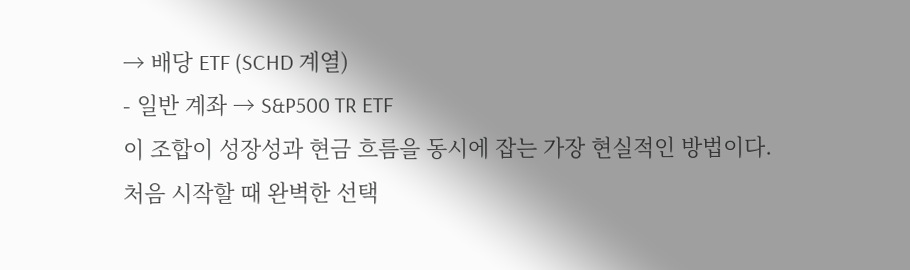→ 배당 ETF (SCHD 계열)
- 일반 계좌 → S&P500 TR ETF
이 조합이 성장성과 현금 흐름을 동시에 잡는 가장 현실적인 방법이다.
처음 시작할 때 완벽한 선택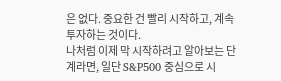은 없다. 중요한 건 빨리 시작하고, 계속 투자하는 것이다.
나처럼 이제 막 시작하려고 알아보는 단계라면, 일단 S&P500 중심으로 시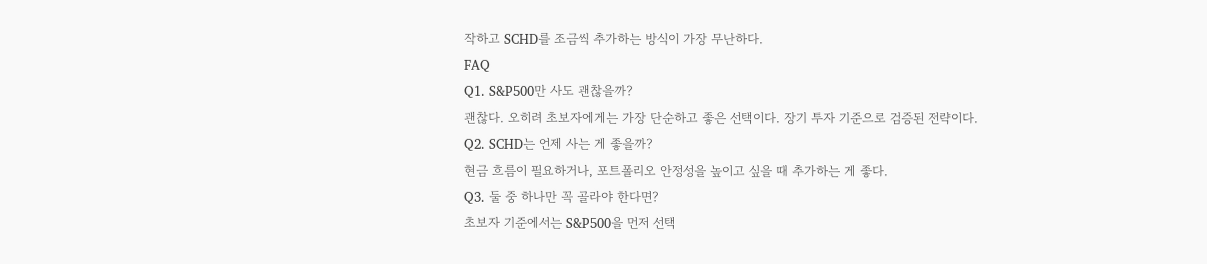작하고 SCHD를 조금씩 추가하는 방식이 가장 무난하다.
FAQ
Q1. S&P500만 사도 괜찮을까?
괜찮다. 오히려 초보자에게는 가장 단순하고 좋은 선택이다. 장기 투자 기준으로 검증된 전략이다.
Q2. SCHD는 언제 사는 게 좋을까?
현금 흐름이 필요하거나, 포트폴리오 안정성을 높이고 싶을 때 추가하는 게 좋다.
Q3. 둘 중 하나만 꼭 골라야 한다면?
초보자 기준에서는 S&P500을 먼저 선택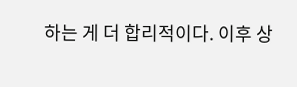하는 게 더 합리적이다. 이후 상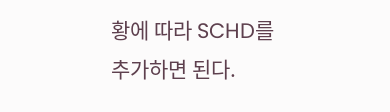황에 따라 SCHD를 추가하면 된다.